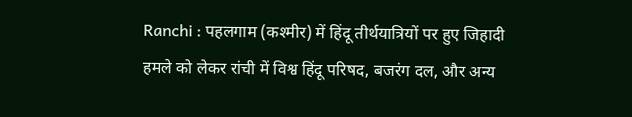Ranchi : पहलगाम (कश्मीर) में हिंदू तीर्थयात्रियों पर हुए जिहादी हमले को लेकर रांची में विश्व हिंदू परिषद, बजरंग दल, और अन्य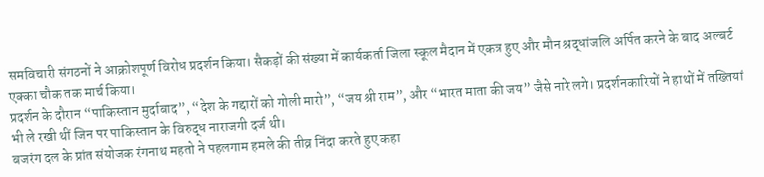समविचारी संगठनों ने आक्रोशपूर्ण विरोध प्रदर्शन किया। सैकड़ों की संख्या में कार्यकर्ता जिला स्कूल मैदान में एकत्र हुए और मौन श्रद्धांजलि अर्पित करने के बाद अल्बर्ट एक्का चौक तक मार्च किया।
प्रदर्शन के दौरान “पाकिस्तान मुर्दाबाद”, “देश के गद्दारों को गोली मारो”, “जय श्री राम”, और “भारत माता की जय” जैसे नारे लगे। प्रदर्शनकारियों ने हाथों में तख्तियां भी ले रखी थीं जिन पर पाकिस्तान के विरुद्ध नाराजगी दर्ज थी।
बजरंग दल के प्रांत संयोजक रंगनाथ महतो ने पहलगाम हमले की तीव्र निंदा करते हुए कहा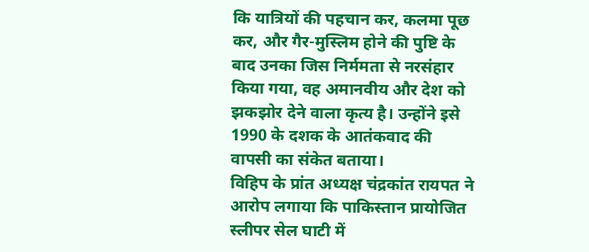कि यात्रियों की पहचान कर, कलमा पूछ कर, और गैर-मुस्लिम होने की पुष्टि के बाद उनका जिस निर्ममता से नरसंहार किया गया, वह अमानवीय और देश को झकझोर देने वाला कृत्य है। उन्होंने इसे 1990 के दशक के आतंकवाद की वापसी का संकेत बताया।
विहिप के प्रांत अध्यक्ष चंद्रकांत रायपत ने आरोप लगाया कि पाकिस्तान प्रायोजित स्लीपर सेल घाटी में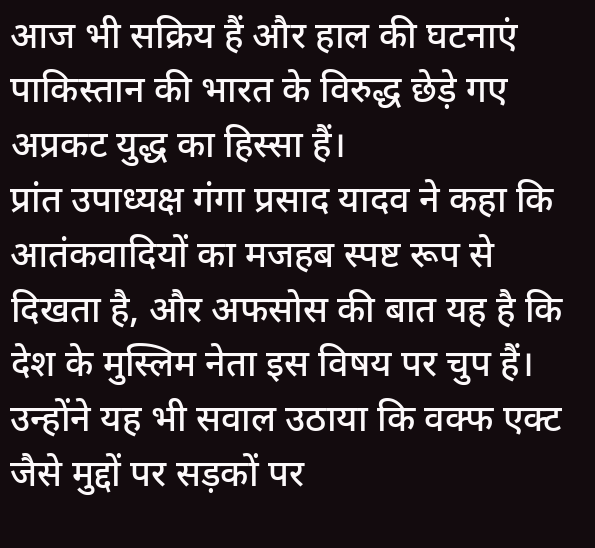आज भी सक्रिय हैं और हाल की घटनाएं पाकिस्तान की भारत के विरुद्ध छेड़े गए अप्रकट युद्ध का हिस्सा हैं।
प्रांत उपाध्यक्ष गंगा प्रसाद यादव ने कहा कि आतंकवादियों का मजहब स्पष्ट रूप से दिखता है, और अफसोस की बात यह है कि देश के मुस्लिम नेता इस विषय पर चुप हैं। उन्होंने यह भी सवाल उठाया कि वक्फ एक्ट जैसे मुद्दों पर सड़कों पर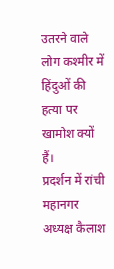उतरने वाले लोग कश्मीर में हिंदुओं की हत्या पर खामोश क्यों हैं।
प्रदर्शन में रांची महानगर अध्यक्ष कैलाश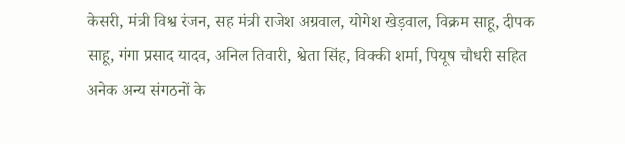केसरी, मंत्री विश्व रंजन, सह मंत्री राजेश अग्रवाल, योगेश खेड़वाल, विक्रम साहू, दीपक साहू, गंगा प्रसाद यादव, अनिल तिवारी, श्वेता सिंह, विक्की शर्मा, पियूष चौधरी सहित अनेक अन्य संगठनों के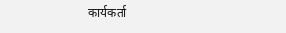कार्यकर्ता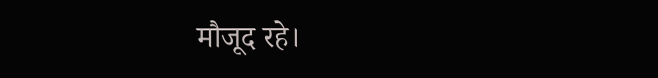मौजूद रहे।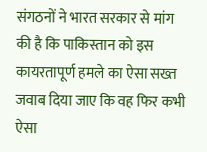संगठनों ने भारत सरकार से मांग की है कि पाकिस्तान को इस कायरतापूर्ण हमले का ऐसा सख्त जवाब दिया जाए कि वह फिर कभी ऐसा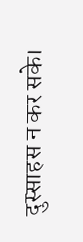दुस्साहस न कर सके।